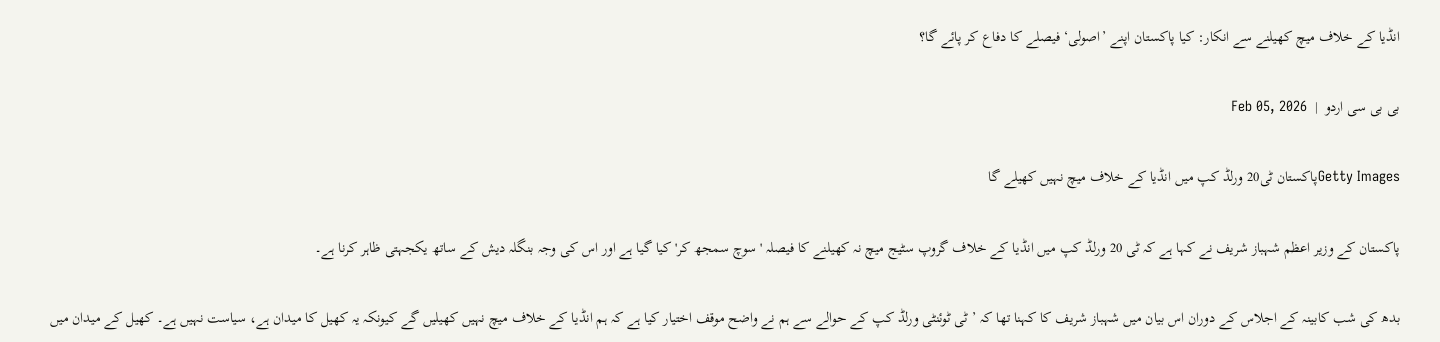انڈیا کے خلاف میچ کھیلنے سے انکار: کیا پاکستان اپنے ’اصولی‘ فیصلے کا دفاع کر پائے گا؟

بی بی سی اردو  |  Feb 05, 2026

Getty Imagesپاکستان ٹی20 ورلڈ کپ میں انڈیا کے خلاف میچ نہیں کھیلے گا

پاکستان کے وزیر اعظم شہباز شریف نے کہا ہے کہ ٹی 20 ورلڈ کپ میں انڈیا کے خلاف گروپ سٹیج میچ نہ کھیلنے کا فیصلہ 'سوچ سمجھ کر' کیا گیا ہے اور اس کی وجہ بنگلہ دیش کے ساتھ یکجہتی ظاہر کرنا ہے۔

بدھ کی شب کابینہ کے اجلاس کے دوران اس بیان میں شہباز شریف کا کہنا تھا کہ ’ٹی ٹوئنٹی ورلڈ کپ کے حوالے سے ہم نے واضح موقف اختیار کیا ہے کہ ہم انڈیا کے خلاف میچ نہیں کھیلیں گے کیونکہ یہ کھیل کا میدان ہے، سیاست نہیں ہے۔ کھیل کے میدان میں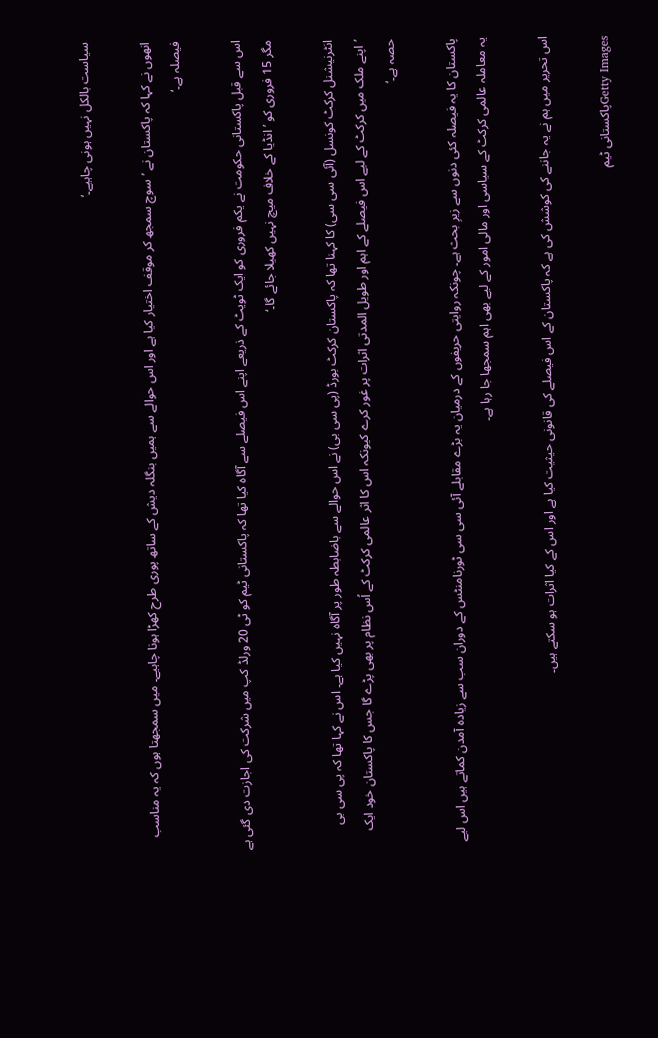سیاست بالکل نہیں ہونی چاہیے۔‘

انھوں نے کہا کہ پاکستان نے ’سوچ سمجھ کر موقف اختیار کیا ہے اور اس حوالے سے ہمیں بنگلہ دیش کے ساتھ پوری طرح کھڑا ہونا چاہیے۔ میں سمجھتا ہوں کہ یہ مناسب فیصلہ ہے۔‘

اس سے قبل پاکستانی حکومت نے یکم فروری کو ایک ٹویٹ کے ذریعے اپنے اس فیصلے سے آگاہ کیا تھا کہ پاکستانی ٹیم کو ٹی 20 ورلڈ کپ میں شرکت کی اجازت دی گئی ہے مگر 15 فروری کو ’انڈیا کے خلاف میچ نہیں کھیلا جائے گا۔‘

انٹرنیشنل کرکٹ کونسل (آئی سی سی) کا کہنا تھا کہ پاکستان کرکٹ بورڈ (پی سی بی) نے اس حوالے سے باضابطہ طور پر آگاہ نہیں کیا ہے۔ اس نے کہا تھا کہ پی سی بی ’اپنے ملک میں کرکٹ کے لیے اس فیصلے کے اہم اور طویل المدتی اثرات پر غور کرے کیونکہ اس کا اثر عالمی کرکٹ کے اُس نظام پر بھی پڑے گا جس کا پاکستان خود ایک حصہ ہے۔‘

پاکستان کا یہ فیصلہ کئی دنوں سے زیرِ بحث ہے۔ چونکہ روایتی حریفوں کے درمیان یہ بڑے مقابلے آئی سی سی ٹورنامنٹس کے دوران سب سے زیادہ آمدن کماتے ہیں اس لیے یہ معاملہ عالمی کرکٹ کے سیاسی اور مالی امور کے لیے بھی اہم سمجھا جا رہا ہے۔

اس تحریر میں ہم نے یہ جاننے کی کوشش کی ہے کہ پاکستان کے اس فیصلے کی قانونی حیثیت کیا ہے اور اس کے کیا اثرات ہو سکتے ہیں۔

Getty Imagesپاکستانی ٹیم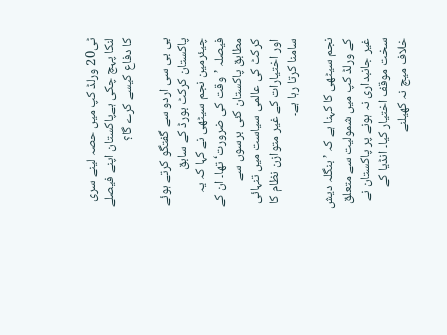ٹی20 ورلڈ کپ میں حصہ لینے سری لنکا پہچ چکی ہےپاکستان اپنے فیصلے کا دفاع کیسے کرے گا؟

بی بی سی اردو سے گفتگو کرتے ہوئے پاکستان کرکٹ بورڈ کے سابق چیئرمین نجم سیٹھی نے کہا کہ یہ فیصلہ ’وقت کی ضرورت‘ تھا۔ ان کے مطابق پاکستان کئی برسوں سے کرکٹ کی عالمی سیاست میں تنہائی اور اختیارات کے غیر متوازن نظام کا سامنا کرتا رہا ہے۔

نجم سیٹھی کا کہنا ہے کہ ’بنگلہ دیش کے ورلڈ کپ میں شمولیت سے متعلق غیر جانبداری نہ ہونے پر پاکستان نے سخت موقف اختیار کیا۔ انڈیا کے خلاف میچ نہ کھیلنے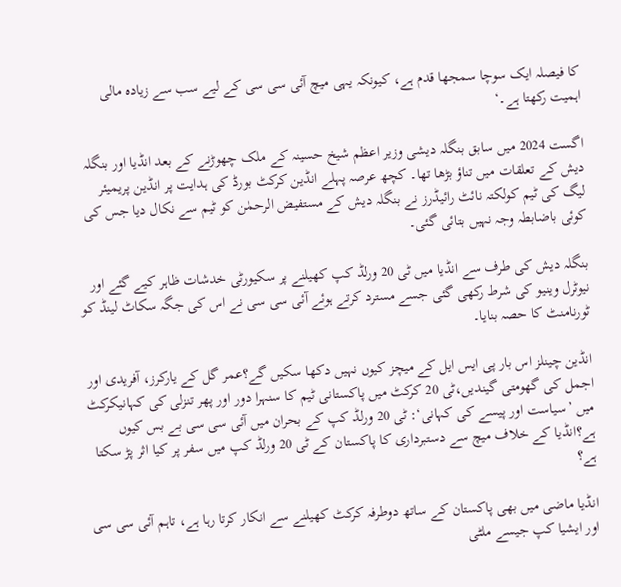کا فیصلہ ایک سوچا سمجھا قدم ہے، کیونکہ یہی میچ آئی سی سی کے لیے سب سے زیادہ مالی اہمیت رکھتا ہے۔‘

اگست 2024 میں سابق بنگلہ دیشی وزیر اعظم شیخ حسینہ کے ملک چھوڑنے کے بعد انڈیا اور بنگلہ دیش کے تعلقات میں تناؤ بڑھا تھا۔ کچھ عرصہ پہلے انڈین کرکٹ بورڈ کی ہدایت پر انڈین پریمیئر لیگ کی ٹیم کولکتہ نائٹ رائیڈرز نے بنگلہ دیش کے مستفیض الرحمٰن کو ٹیم سے نکال دیا جس کی کوئی باضابطہ وجہ نہیں بتائی گئی۔

بنگلہ دیش کی طرف سے انڈیا میں ٹی 20 ورلڈ کپ کھیلنے پر سکیورٹی خدشات ظاہر کیے گئے اور نیوٹرل وینیو کی شرط رکھی گئی جسے مسترد کرتے ہوئے آئی سی سی نے اس کی جگہ سکاٹ لینڈ کو ٹورنامنٹ کا حصہ بنایا۔

انڈین چینلز اس بار پی ایس ایل کے میچز کیوں نہیں دکھا سکیں گے؟عمر گل کے یارکرز، آفریدی اور اجمل کی گھومتی گیندیں،ٹی 20 کرکٹ میں پاکستانی ٹیم کا سنہرا دور اور پھر تنزلی کی کہانیکرکٹ میں ’سیاست اور پیسے کی کہانی‘: ٹی 20 ورلڈ کپ کے بحران میں آئی سی سی بے بس کیوں ہے؟انڈیا کے خلاف میچ سے دستبرداری کا پاکستان کے ٹی 20 ورلڈ کپ میں سفر پر کیا اثر پڑ سکتا ہے؟

انڈیا ماضی میں بھی پاکستان کے ساتھ دوطرفہ کرکٹ کھیلنے سے انکار کرتا رہا ہے، تاہم آئی سی سی اور ایشیا کپ جیسے ملٹی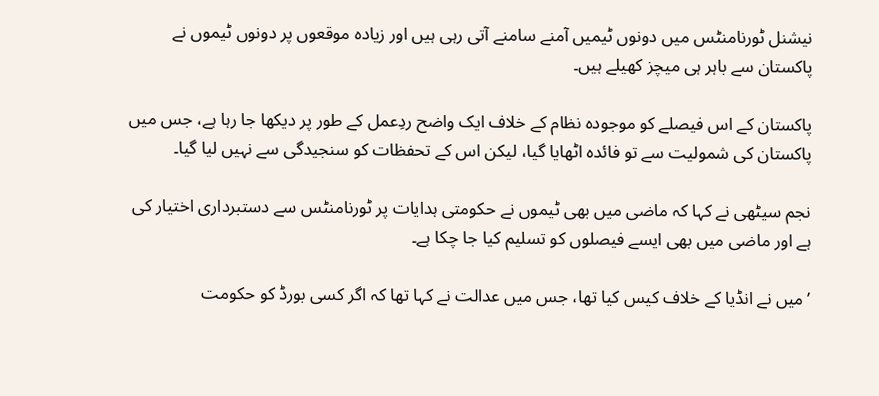نیشنل ٹورنامنٹس میں دونوں ٹیمیں آمنے سامنے آتی رہی ہیں اور زیادہ موقعوں پر دونوں ٹیموں نے پاکستان سے باہر ہی میچز کھیلے ہیں۔

پاکستان کے اس فیصلے کو موجودہ نظام کے خلاف ایک واضح ردِعمل کے طور پر دیکھا جا رہا ہے، جس میں پاکستان کی شمولیت سے تو فائدہ اٹھایا گیا، لیکن اس کے تحفظات کو سنجیدگی سے نہیں لیا گیا۔

نجم سیٹھی نے کہا کہ ماضی میں بھی ٹیموں نے حکومتی ہدایات پر ٹورنامنٹس سے دستبرداری اختیار کی ہے اور ماضی میں بھی ایسے فیصلوں کو تسلیم کیا جا چکا ہے۔

’میں نے انڈیا کے خلاف کیس کیا تھا، جس میں عدالت نے کہا تھا کہ اگر کسی بورڈ کو حکومت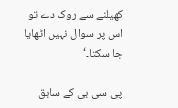کھیلنے سے روک دے تو اس پر سوال نہیں اٹھایا جا سکتا۔‘

پی سی بی کے سابق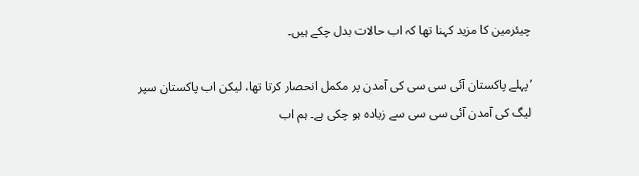چیئرمین کا مزید کہنا تھا کہ اب حالات بدل چکے ہیں۔

’پہلے پاکستان آئی سی سی کی آمدن پر مکمل انحصار کرتا تھا، لیکن اب پاکستان سپر لیگ کی آمدن آئی سی سی سے زیادہ ہو چکی ہے۔ ہم اب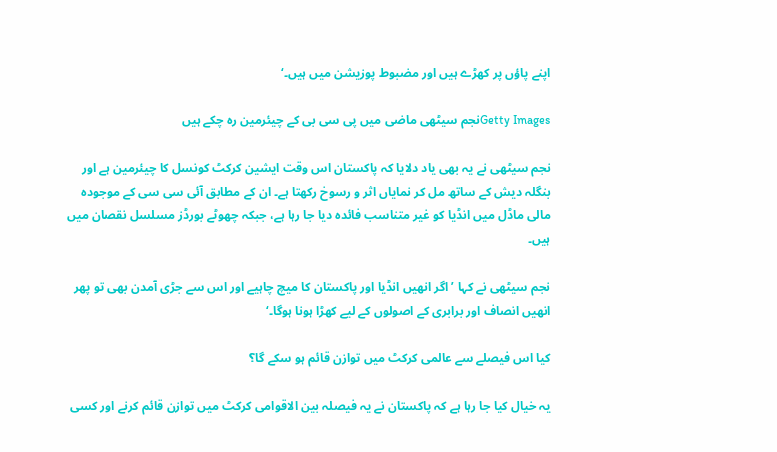اپنے پاؤں پر کھڑے ہیں اور مضبوط پوزیشن میں ہیں۔‘

Getty Imagesنجم سیٹھی ماضی میں پی سی بی کے چیئرمین رہ چکے ہیں

نجم سیٹھی نے یہ بھی یاد دلایا کہ پاکستان اس وقت ایشین کرکٹ کونسل کا چیئرمین ہے اور بنگلہ دیش کے ساتھ مل کر نمایاں اثر و رسوخ رکھتا ہے۔ ان کے مطابق آئی سی سی کے موجودہ مالی ماڈل میں انڈیا کو غیر متناسب فائدہ دیا جا رہا ہے، جبکہ چھوٹے بورڈز مسلسل نقصان میں ہیں۔

نجم سیٹھی نے کہا ’اگر انھیں انڈیا اور پاکستان کا میچ چاہیے اور اس سے جڑی آمدن بھی تو پھر انھیں انصاف اور برابری کے اصولوں کے لیے کھڑا ہونا ہوگا۔‘

کیا اس فیصلے سے عالمی کرکٹ میں توازن قائم ہو سکے گا؟

یہ خیال کیا جا رہا ہے کہ پاکستان نے یہ فیصلہ بین الاقوامی کرکٹ میں توازن قائم کرنے اور کسی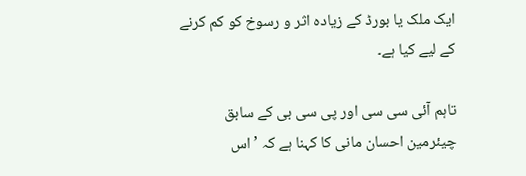ایک ملک یا بورڈ کے زیادہ اثر و رسوخ کو کم کرنے کے لیے کیا ہے۔

تاہم آئی سی سی اور پی سی بی کے سابق چیئرمین احسان مانی کا کہنا ہے کہ ’اس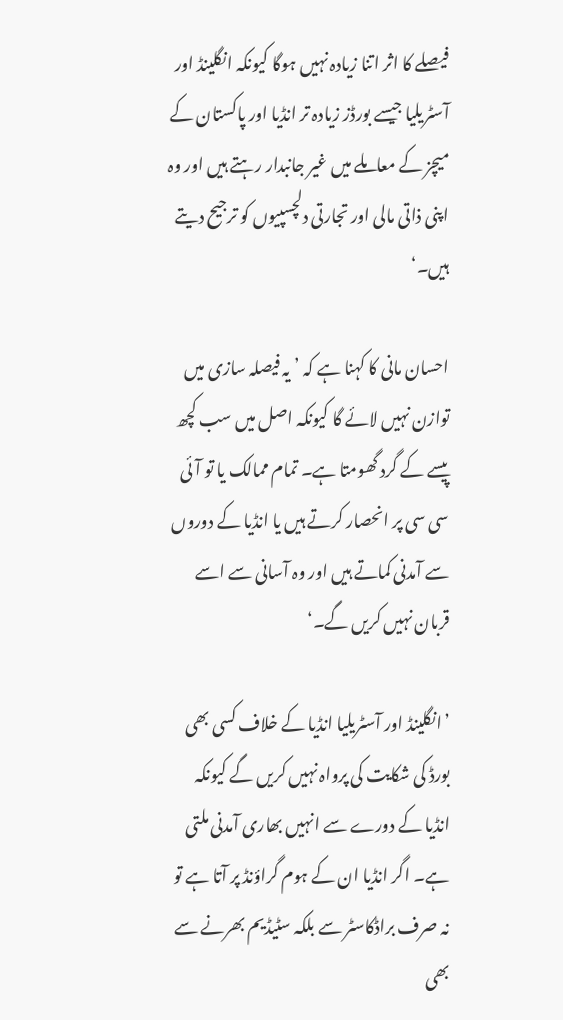فیصلے کا اثر اتنا زیادہ نہیں ہوگا کیونکہ انگلینڈ اور آسٹریلیا جیسے بورڈز زیادہ تر انڈیا اور پاکستان کے میچز کے معاملے میں غیر جانبدار رہتے ہیں اور وہ اپنی ذاتی مالی اور تجارتی دلچسپیوں کو ترجیح دیتے ہیں۔‘

احسان مانی کا کہنا ہے کہ ’یہ فیصلہ سازی میں توازن نہیں لائے گا کیونکہ اصل میں سب کچھ پیسے کے گرد گھومتا ہے۔ تمام ممالک یا تو آئی سی سی پر انحصار کرتے ہیں یا انڈیا کے دوروں سے آمدنی کماتے ہیں اور وہ آسانی سے اسے قربان نہیں کریں گے۔‘

’انگلینڈ اور آسٹریلیا انڈیا کے خلاف کسی بھی بورڈ کی شکایت کی پرواہ نہیں کریں گے کیونکہ انڈیا کے دورے سے انہیں بھاری آمدنی ملتی ہے۔ اگر انڈیا ان کے ہوم گراؤنڈ پر آتا ہے تو نہ صرف براڈکاسٹر سے بلکہ سٹیڈیم بھرنے سے بھی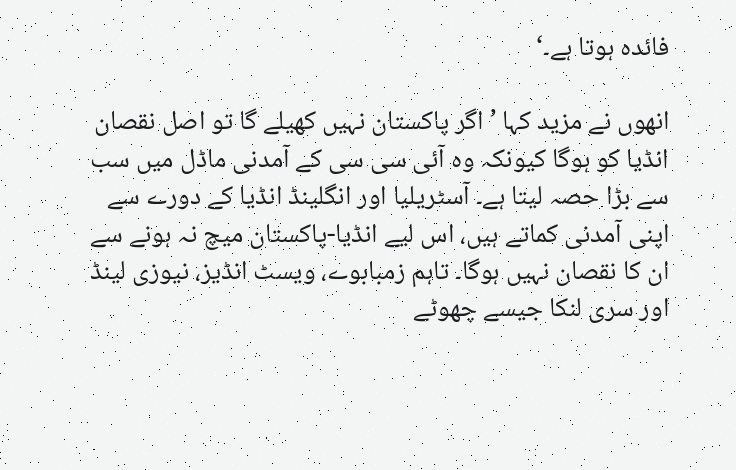فائدہ ہوتا ہے۔‘

انھوں نے مزید کہا ’اگر پاکستان نہیں کھیلے گا تو اصل نقصان انڈیا کو ہوگا کیونکہ وہ آئی سی سی کے آمدنی ماڈل میں سب سے بڑا حصہ لیتا ہے۔ آسٹریلیا اور انگلینڈ انڈیا کے دورے سے اپنی آمدنی کماتے ہیں، اس لیے انڈیا-پاکستان میچ نہ ہونے سے ان کا نقصان نہیں ہوگا۔ تاہم زمبابوے، ویسٹ انڈیز، نیوزی لینڈ اور سری لنکا جیسے چھوٹے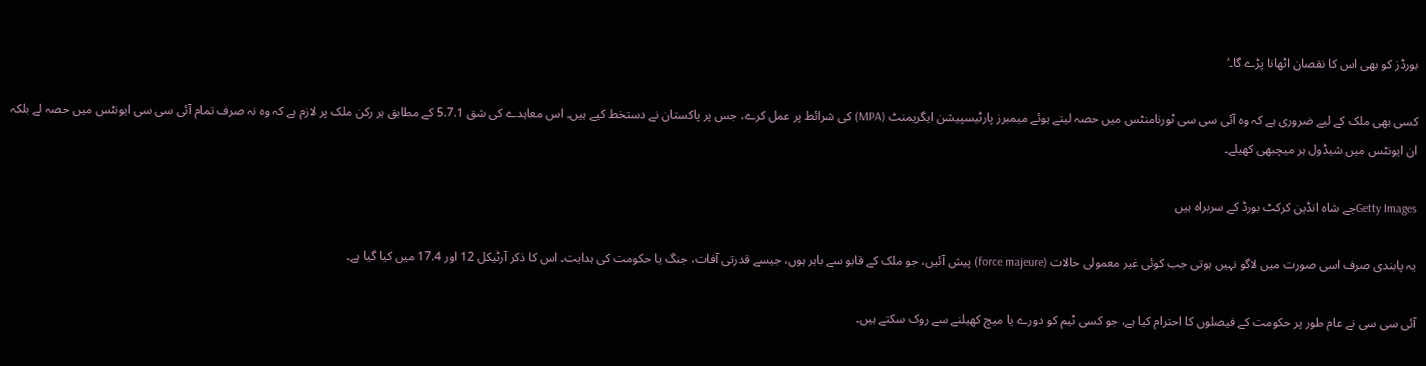بورڈز کو بھی اس کا نقصان اٹھانا پڑے گا۔‘

کسی بھی ملک کے لیے ضروری ہے کہ وہ آئی سی سی ٹورنامنٹس میں حصہ لیتے ہوئے میمبرز پارٹیسپیشن ایگریمنٹ (MPA) کی شرائط پر عمل کرے، جس پر پاکستان نے دستخط کیے ہیں۔ اس معاہدے کی شق 5.7.1 کے مطابق ہر رکن ملک پر لازم ہے کہ وہ نہ صرف تمام آئی سی سی ایونٹس میں حصہ لے بلکہ ان ایونٹس میں شیڈول ہر میچبھی کھیلے۔

Getty Imagesجے شاہ انڈین کرکٹ بورڈ کے سربراہ ہیں

یہ پابندی صرف اسی صورت میں لاگو نہیں ہوتی جب کوئی غیر معمولی حالات (force majeure) پیش آئیں، جو ملک کے قابو سے باہر ہوں، جیسے قدرتی آفات، جنگ یا حکومت کی ہدایت۔ اس کا ذکر آرٹیکل 12 اور 17.4 میں کیا گیا ہے۔

آئی سی سی نے عام طور پر حکومت کے فیصلوں کا احترام کیا ہے، جو کسی ٹیم کو دورے یا میچ کھیلنے سے روک سکتے ہیں۔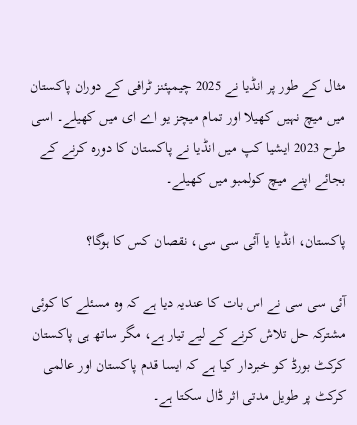مثال کے طور پر انڈیا نے 2025 چیمپئنز ٹرافی کے دوران پاکستان میں میچ نہیں کھیلا اور تمام میچز یو اے ای میں کھیلے۔ اسی طرح 2023 ایشیا کپ میں انڈیا نے پاکستان کا دورہ کرنے کے بجائے اپنے میچ کولمبو میں کھیلے۔

پاکستان، انڈیا یا آئی سی سی، نقصان کس کا ہوگا؟

آئی سی سی نے اس بات کا عندیہ دیا ہے کہ وہ مسئلے کا کوئی مشترکہ حل تلاش کرنے کے لیے تیار ہے، مگر ساتھ ہی پاکستان کرکٹ بورڈ کو خبردار کیا ہے کہ ایسا قدم پاکستان اور عالمی کرکٹ پر طویل مدتی اثر ڈال سکتا ہے۔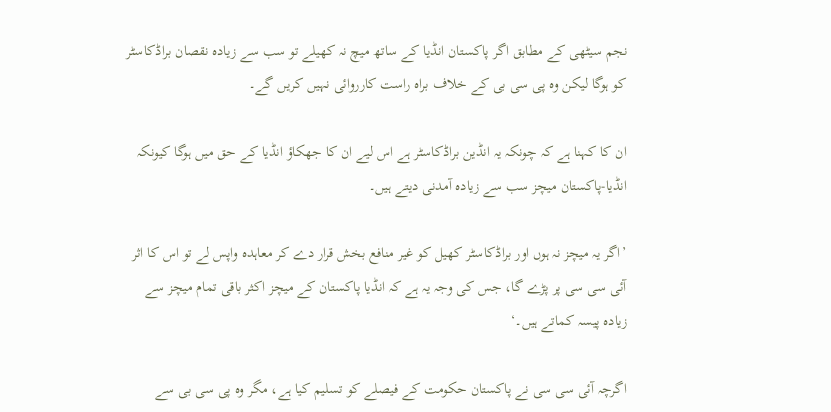نجم سیٹھی کے مطابق اگر پاکستان انڈیا کے ساتھ میچ نہ کھیلے تو سب سے زیادہ نقصان براڈکاسٹر کو ہوگا لیکن وہ پی سی بی کے خلاف براہ راست کارروائی نہیں کریں گے۔

ان کا کہنا ہے کہ چونکہ یہ انڈین براڈکاسٹر ہے اس لیے ان کا جھکاؤ انڈیا کے حق میں ہوگا کیونکہ انڈیا-پاکستان میچز سب سے زیادہ آمدنی دیتے ہیں۔

’اگر یہ میچز نہ ہوں اور براڈکاسٹر کھیل کو غیر منافع بخش قرار دے کر معاہدہ واپس لے تو اس کا اثر آئی سی سی پر پڑے گا، جس کی وجہ یہ ہے کہ انڈیا پاکستان کے میچز اکثر باقی تمام میچز سے زیادہ پیسہ کماتے ہیں۔‘

اگرچہ آئی سی سی نے پاکستان حکومت کے فیصلے کو تسلیم کیا ہے، مگر وہ پی سی بی سے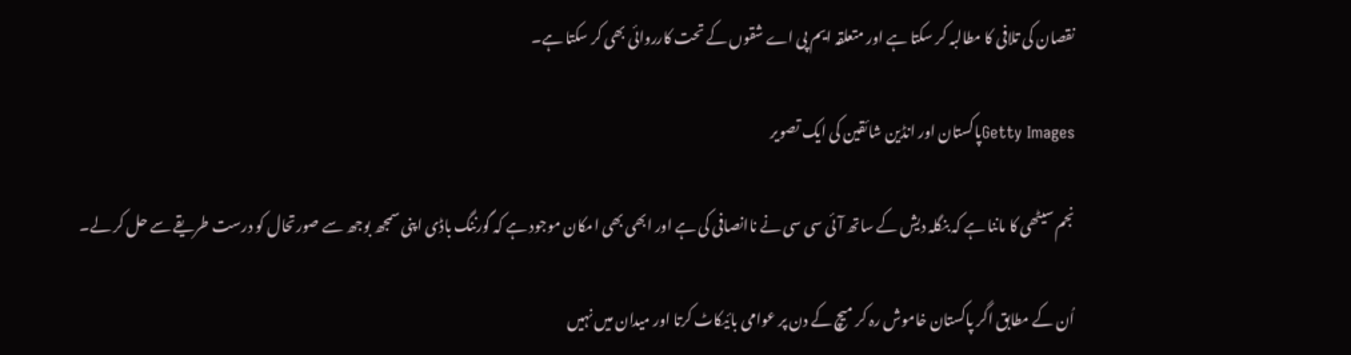نقصان کی تلافی کا مطالبہ کر سکتا ہے اور متعلقہ ایم پی اے شقوں کے تحت کارروائی بھی کر سکتا ہے۔

Getty Imagesپاکستان اور انڈین شائقین کی ایک تصویر

نجم سیٹھی کا ماننا ہے کہ بنگلہ دیش کے ساتھ آئی سی سی نے ناانصافی کی ہے اور ابھی بھی امکان موجود ہے کہ گورننگ باڈی اپنی سمجھ بوجھ سے صورتحال کو درست طریقے سے حل کر لے۔

اُن کے مطابق اگر پاکستان خاموش رہ کر میچ کے دن پر عوامی بائیکاٹ کرتا اور میدان میں نہیں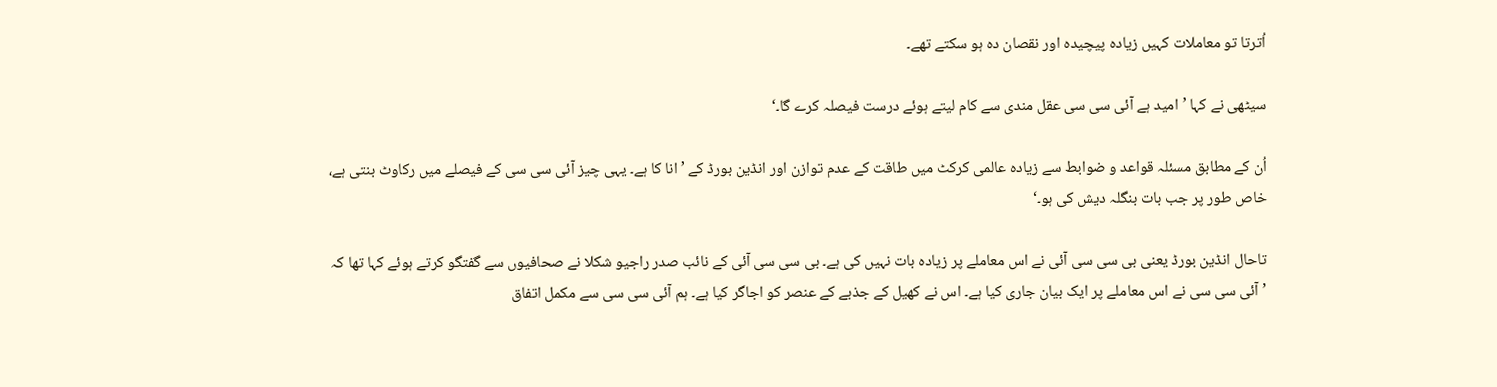اُترتا تو معاملات کہیں زیادہ پیچیدہ اور نقصان دہ ہو سکتے تھے۔

سیٹھی نے کہا ’امید ہے آئی سی سی عقل مندی سے کام لیتے ہوئے درست فیصلہ کرے گا۔‘

اُن کے مطابق مسئلہ قواعد و ضوابط سے زیادہ عالمی کرکٹ میں طاقت کے عدم توازن اور انڈین بورڈ کے ’انا کا ہے۔ یہی چیز آئی سی سی کے فیصلے میں رکاوٹ بنتی ہے، خاص طور پر جب بات بنگلہ دیش کی ہو۔‘

تاحال انڈین بورڈ یعنی بی سی سی آئی نے اس معاملے پر زیادہ بات نہیں کی ہے۔ بی سی سی آئی کے نائب صدر راجیو شکلا نے صحافیوں سے گفتگو کرتے ہوئے کہا تھا کہ ’آئی سی سی نے اس معاملے پر ایک بیان جاری کیا ہے۔ اس نے کھیل کے جذبے کے عنصر کو اجاگر کیا ہے۔ ہم آئی سی سی سے مکمل اتفاق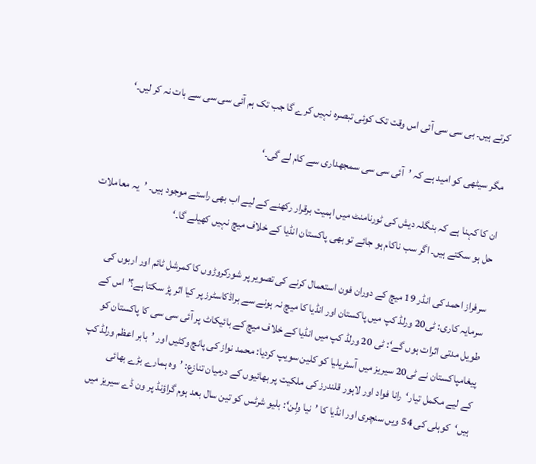کرتے ہیں۔ بی سی سی آئی اس وقت تک کوئی تبصرہ نہیں کرے گا جب تک ہم آئی سی سی سے بات نہ کر لیں۔‘

مگر سیٹھی کو امید ہے کہ ’آئی سی سی سمجھداری سے کام لے گی۔‘

ان کا کہنا ہے کہ بنگلہ دیش کی ٹورنامنٹ میں اہمیت برقرار رکھنے کے لیے اب بھی راستے موجود ہیں۔ ’یہ معاملات حل ہو سکتے ہیں۔ اگر سب ناکام ہو جائے تو بھی پاکستان انڈیا کے خلاف میچ نہیں کھیلے گا۔‘

سرفراز احمد کی انڈر 19 میچ کے دوران فون استعمال کرنے کی تصویر پر شورکروڑوں کا کمرشل ٹائم اور اربوں کی سرمایہ کاری: ٹی20 ورلڈ کپ میں پاکستان اور انڈیا کا میچ نہ ہونے سے براڈکاسٹرز پر کیا اثر پڑ سکتا ہے؟’اس کے طویل مدتی اثرات ہوں گے‘: ٹی 20 ورلڈ کپ میں انڈیا کے خلاف میچ کے بائیکاٹ پر آئی سی سی کا پاکستان کو پیغامپاکستان نے ٹی20 سیریز میں آسٹریلیا کو کلین سویپ کردیا: محمد نواز کی پانچ وکٹیں اور ’بابر اعظم ورلڈ کپ کے لیے مکمل تیار‘رانا فواد اور لاہور قلندرز کی ملکیت پر بھائیوں کے درمیان تنازع: ’وہ ہمارے بڑے بھائی ہیں‘کوہلی کی 54 ویں سنچری اور انڈیا کا ’نیا وِلن‘: بلیو شرٹس کو تین سال بعد ہوم گراؤنڈ پر ون ڈے سیریز میں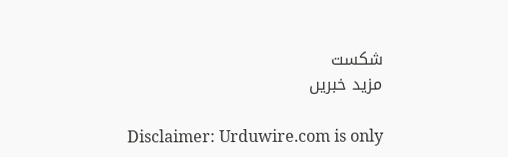شکست
مزید خبریں

Disclaimer: Urduwire.com is only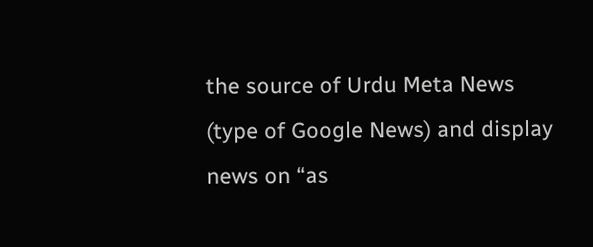the source of Urdu Meta News (type of Google News) and display news on “as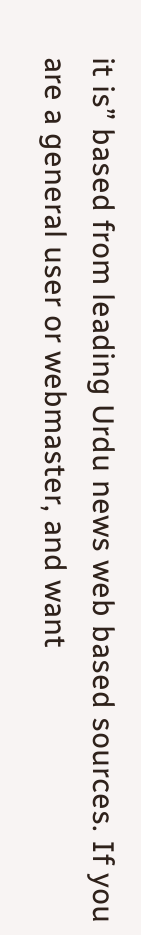it is” based from leading Urdu news web based sources. If you are a general user or webmaster, and want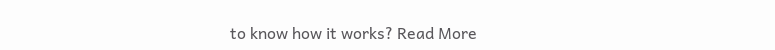to know how it works? Read More